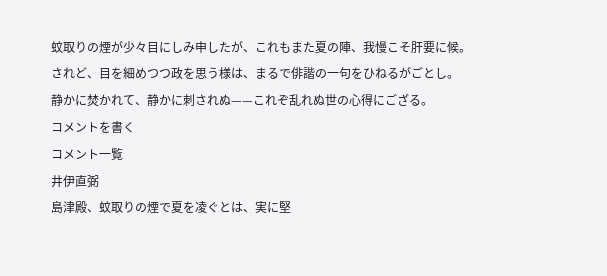蚊取りの煙が少々目にしみ申したが、これもまた夏の陣、我慢こそ肝要に候。
されど、目を細めつつ政を思う様は、まるで俳諧の一句をひねるがごとし。
静かに焚かれて、静かに刺されぬ——これぞ乱れぬ世の心得にござる。
コメントを書く
コメント一覧
井伊直弼
島津殿、蚊取りの煙で夏を凌ぐとは、実に堅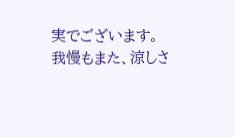実でございます。
我慢もまた、涼しさ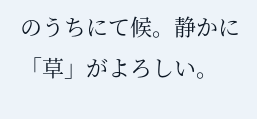のうちにて候。静かに「草」がよろしい。